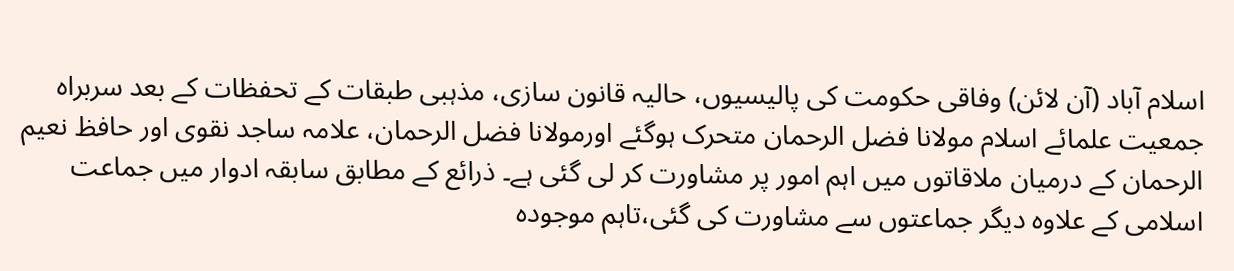اسلام آباد (آن لائن) وفاقی حکومت کی پالیسیوں، حالیہ قانون سازی، مذہبی طبقات کے تحفظات کے بعد سربراہ جمعیت علمائے اسلام مولانا فضل الرحمان متحرک ہوگئے اورمولانا فضل الرحمان، علامہ ساجد نقوی اور حافظ نعیم الرحمان کے درمیان ملاقاتوں میں اہم امور پر مشاورت کر لی گئی ہے۔ ذرائع کے مطابق سابقہ ادوار میں جماعت اسلامی کے علاوہ دیگر جماعتوں سے مشاورت کی گئی،تاہم موجودہ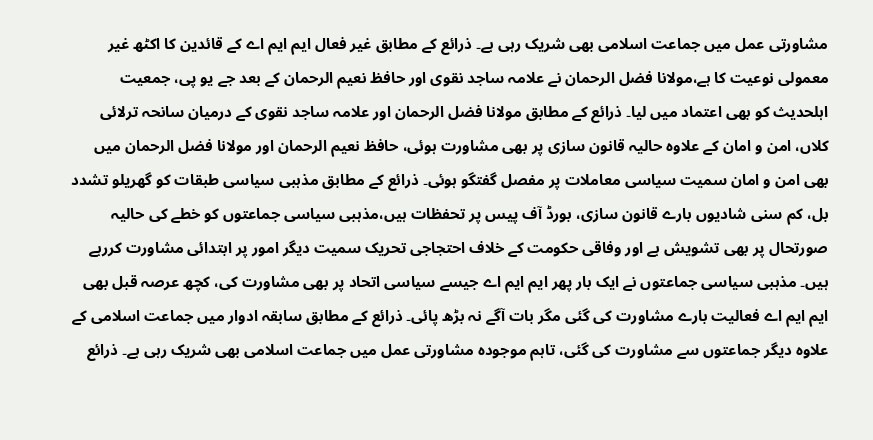مشاورتی عمل میں جماعت اسلامی بھی شریک رہی ہے۔ ذرائع کے مطابق غیر فعال ایم ایم اے کے قائدین کا اکٹھ غیر معمولی نوعیت کا ہے،مولانا فضل الرحمان نے علامہ ساجد نقوی اور حافظ نعیم الرحمان کے بعد جے یو پی، جمعیت اہلحدیث کو بھی اعتماد میں لیا۔ ذرائع کے مطابق مولانا فضل الرحمان اور علامہ ساجد نقوی کے درمیان سانحہ ترلائی کلاں، امن و امان کے علاوہ حالیہ قانون سازی پر بھی مشاورت ہوئی، حافظ نعیم الرحمان اور مولانا فضل الرحمان میں بھی امن و امان سمیت سیاسی معاملات پر مفصل گفتگو ہوئی۔ ذرائع کے مطابق مذہبی سیاسی طبقات کو گھریلو تشدد بل، کم سنی شادیوں بارے قانون سازی، بورڈ آف پیس پر تحفظات ہیں،مذہبی سیاسی جماعتوں کو خطے کی حالیہ صورتحال پر بھی تشویش ہے اور وفاقی حکومت کے خلاف احتجاجی تحریک سمیت دیگر امور پر ابتدائی مشاورت کررہے ہیں۔ مذہبی سیاسی جماعتوں نے ایک بار پھر ایم ایم اے جیسے سیاسی اتحاد پر بھی مشاورت کی، کچھ عرصہ قبل بھی ایم ایم اے فعالیت بارے مشاورت کی گئی مگر بات آگے نہ بڑھ پائی۔ ذرائع کے مطابق سابقہ ادوار میں جماعت اسلامی کے علاوہ دیگر جماعتوں سے مشاورت کی گئی، تاہم موجودہ مشاورتی عمل میں جماعت اسلامی بھی شریک رہی ہے۔ ذرائع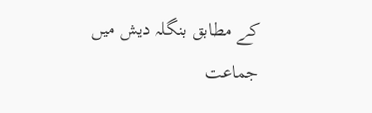کے مطابق بنگلہ دیش میں جماعت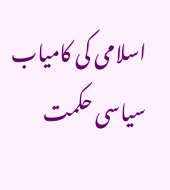اسلامی کی کامیاب سیاسی حکمت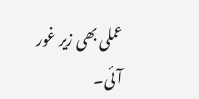عملی بھی زیر غور آئی۔